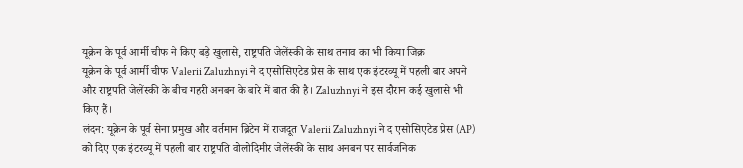यूक्रेन के पूर्व आर्मी चीफ ने किए बड़े खुलासे, राष्ट्रपति जेलेंस्की के साथ तनाव का भी किया जिक्र
यूक्रेन के पूर्व आर्मी चीफ Valerii Zaluzhnyi ने द एसोसिएटेड प्रेस के साथ एक इंटरव्यू में पहली बार अपने और राष्ट्रपति जेलेंस्की के बीच गहरी अनबन के बारे में बात की है। Zaluzhnyi ने इस दौरान कई खुलासे भी किए हैं।
लंदन: यूक्रेन के पूर्व सेना प्रमुख और वर्तमान ब्रिटेन में राजदूत Valerii Zaluzhnyi ने द एसोसिएटेड प्रेस (AP) को दिए एक इंटरव्यू में पहली बार राष्ट्रपति वोलोदिमीर जेलेंस्की के साथ अनबन पर सार्वजनिक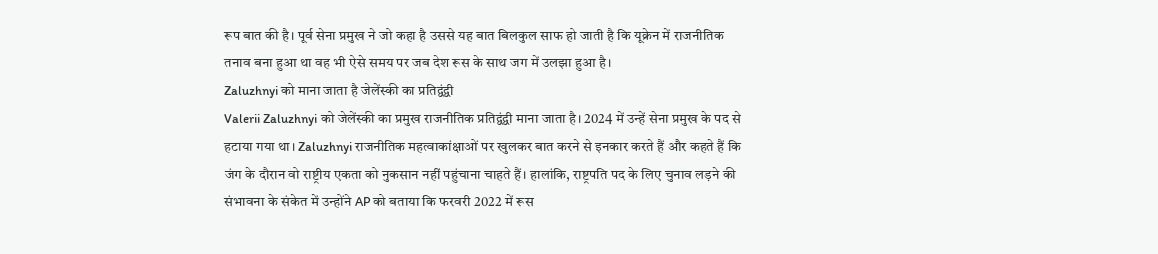रूप बात की है। पूर्व सेना प्रमुख ने जो कहा है उससे यह बात बिलकुल साफ हो जाती है कि यूक्रेन में राजनीतिक तनाव बना हुआ था वह भी ऐसे समय पर जब देश रूस के साथ जग में उलझा हुआ है।
Zaluzhnyi को माना जाता है जेलेंस्की का प्रतिद्वंद्वी
Valerii Zaluzhnyi को जेलेंस्की का प्रमुख राजनीतिक प्रतिद्वंद्वी माना जाता है। 2024 में उन्हें सेना प्रमुख के पद से हटाया गया था। Zaluzhnyi राजनीतिक महत्वाकांक्षाओं पर खुलकर बात करने से इनकार करते हैं और कहते हैं कि जंग के दौरान वो राष्ट्रीय एकता को नुकसान नहीं पहुंचाना चाहते हैं। हालांकि, राष्ट्रपति पद के लिए चुनाव लड़ने की संभावना के संकेत में उन्होंने AP को बताया कि फरवरी 2022 में रूस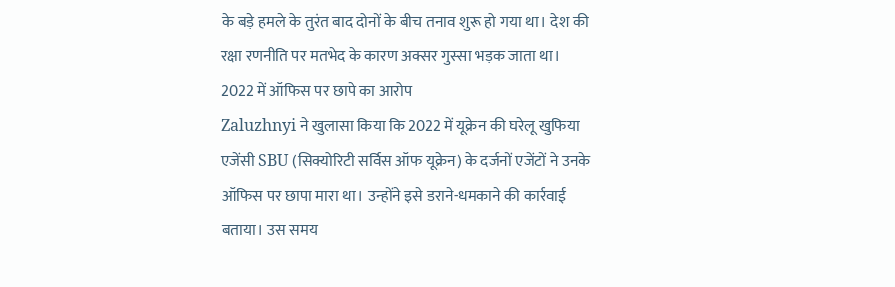के बड़े हमले के तुरंत बाद दोनों के बीच तनाव शुरू हो गया था। देश की रक्षा रणनीति पर मतभेद के कारण अक्सर गुस्सा भड़क जाता था।
2022 में ऑफिस पर छापे का आरोप
Zaluzhnyi ने खुलासा किया कि 2022 में यूक्रेन की घरेलू खुफिया एजेंसी SBU (सिक्योरिटी सर्विस ऑफ यूक्रेन) के दर्जनों एजेंटों ने उनके ऑफिस पर छापा मारा था। उन्होंने इसे डराने-धमकाने की कार्रवाई बताया। उस समय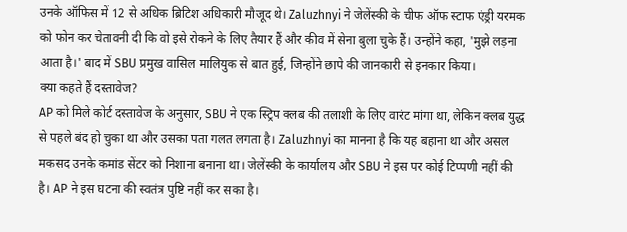उनके ऑफिस में 12 से अधिक ब्रिटिश अधिकारी मौजूद थे। Zaluzhnyi ने जेलेंस्की के चीफ ऑफ स्टाफ एंड्री यरमक को फोन कर चेतावनी दी कि वो इसे रोकने के लिए तैयार हैं और कीव में सेना बुला चुके हैं। उन्होंने कहा, 'मुझे लड़ना आता है।' बाद में SBU प्रमुख वासिल मालियुक से बात हुई, जिन्होंने छापे की जानकारी से इनकार किया।
क्या कहते हैं दस्तावेज?
AP को मिले कोर्ट दस्तावेज के अनुसार, SBU ने एक स्ट्रिप क्लब की तलाशी के लिए वारंट मांगा था, लेकिन क्लब युद्ध से पहले बंद हो चुका था और उसका पता गलत लगता है। Zaluzhnyi का मानना है कि यह बहाना था और असल मकसद उनके कमांड सेंटर को निशाना बनाना था। जेलेंस्की के कार्यालय और SBU ने इस पर कोई टिप्पणी नहीं की है। AP ने इस घटना की स्वतंत्र पुष्टि नहीं कर सका है।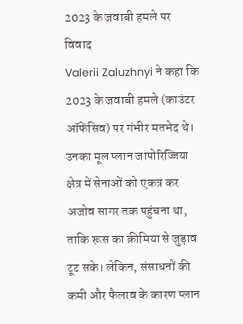2023 के जवाबी हमले पर विवाद
Valerii Zaluzhnyi ने कहा कि 2023 के जवाबी हमले (काउंटर ऑफेंसिव) पर गंभीर मतभेद थे। उनका मूल प्लान जापोरिज्जिया क्षेत्र में सेनाओं को एकत्र कर अजोव सागर तक पहुंचना था, ताकि रूस का क्रीमिया से जुड़ाव टूट सके। लेकिन, संसाधनों की कमी और फैलाव के कारण प्लान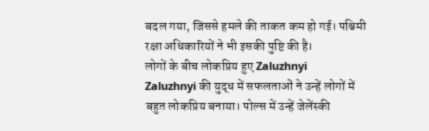बदल गया, जिससे हमले की ताकत कम हो गई। पश्चिमी रक्षा अधिकारियों ने भी इसकी पुष्टि की है।
लोगों के बीच लोकप्रिय हुए Zaluzhnyi
Zaluzhnyi की युद्ध में सफलताओं ने उन्हें लोगों में बहुत लोकप्रिय बनाया। पोल्स में उन्हें जेलेंस्की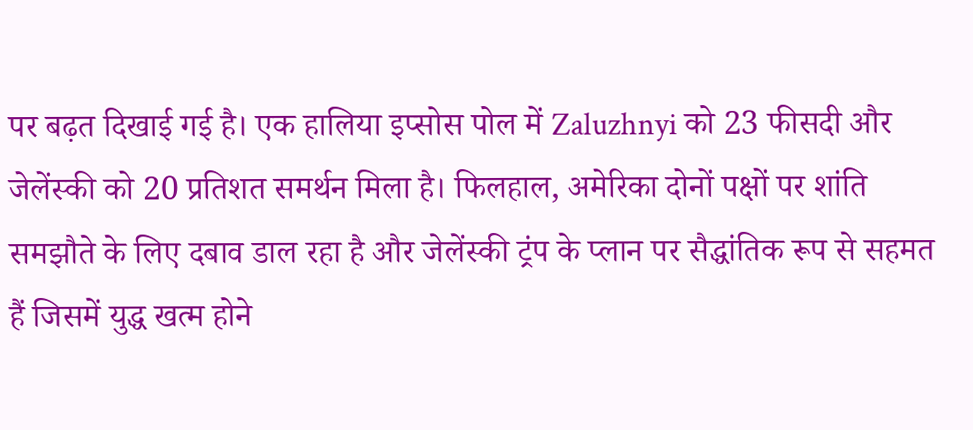पर बढ़त दिखाई गई है। एक हालिया इप्सोस पोल में Zaluzhnyi को 23 फीसदी और जेलेंस्की को 20 प्रतिशत समर्थन मिला है। फिलहाल, अमेरिका दोनों पक्षों पर शांति समझौते के लिए दबाव डाल रहा है और जेलेंस्की ट्रंप के प्लान पर सैद्धांतिक रूप से सहमत हैं जिसमें युद्ध खत्म होने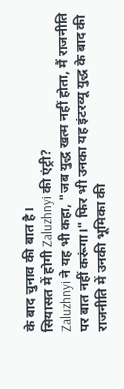के बाद चुनाव की बात है।
सियासत में होगी Zaluzhnyi की एंट्री?
Zaluzhnyi ने यह भी कहा, "जब युद्ध खत्म नहीं होता, मैं राजनीति पर बात नहीं करूंगा।" फिर भी उनका यह इंटरव्यू युद्ध के बाद की राजनीति में उनकी भूमिका की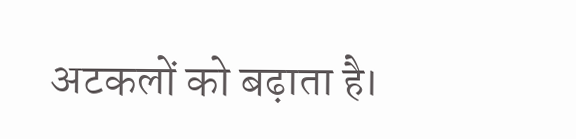अटकलों को बढ़ाता है।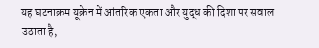यह घटनाक्रम यूक्रेन में आंतरिक एकता और युद्ध की दिशा पर सवाल उठाता है,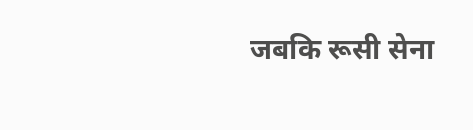जबकि रूसी सेना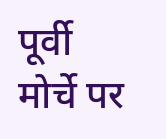पूर्वी मोर्चे पर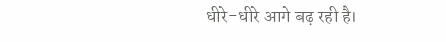धीरे-धीरे आगे बढ़ रही है।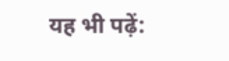यह भी पढ़ें: